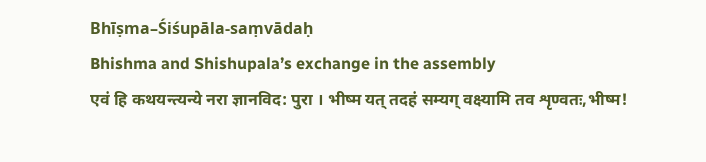Bhīṣma–Śiśupāla-saṃvādaḥ
Bhishma and Shishupala’s exchange in the assembly
एवं हि कथयन्त्यन्ये नरा ज्ञानविद: पुरा । भीष्म यत् तदहं सम्यग् वक्ष्यामि तव शृण्वतः,भीष्म!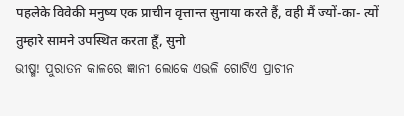पहलेके विवेकी मनुष्य एक प्राचीन वृत्तान्त सुनाया करते हैं, वही मैं ज्यों-का- त्यों तुम्हारे सामने उपस्थित करता हूँ, सुनो
ଭୀଷ୍ମ! ପୁରାତନ କାଳରେ ଜ୍ଞାନୀ ଲୋକେ ଏଭଳି ଗୋଟିଏ ପ୍ରାଚୀନ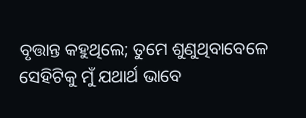ବୃତ୍ତାନ୍ତ କହୁଥିଲେ; ତୁମେ ଶୁଣୁଥିବାବେଳେ ସେହିଟିକୁ ମୁଁ ଯଥାର୍ଥ ଭାବେ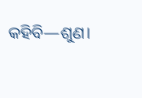କହିବି—ଶୁଣ।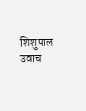शिशुपाल उवाच